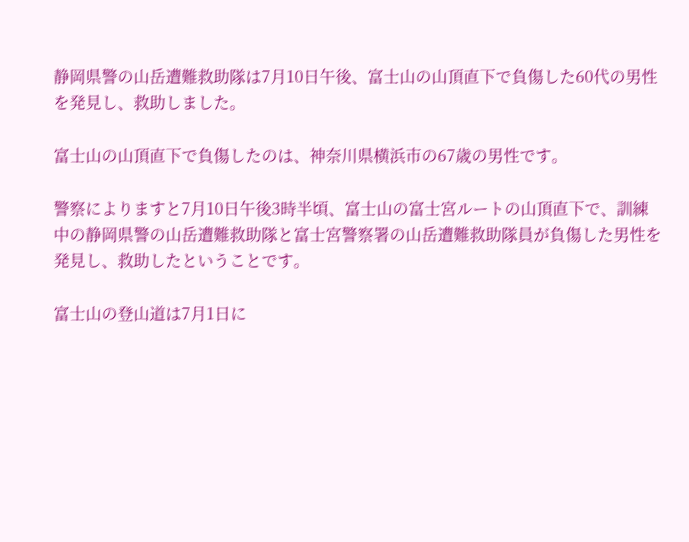静岡県警の山岳遭難救助隊は7月10日午後、富士山の山頂直下で負傷した60代の男性を発見し、救助しました。

富士山の山頂直下で負傷したのは、神奈川県横浜市の67歳の男性です。

警察によりますと7月10日午後3時半頃、富士山の富士宮ルートの山頂直下で、訓練中の静岡県警の山岳遭難救助隊と富士宮警察署の山岳遭難救助隊員が負傷した男性を発見し、救助したということです。

富士山の登山道は7月1日に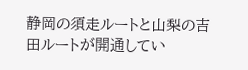静岡の須走ルートと山梨の吉田ルートが開通してい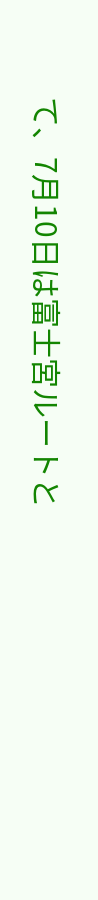て、7月10日は富士宮ルートと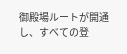御殿場ルートが開通し、すべての登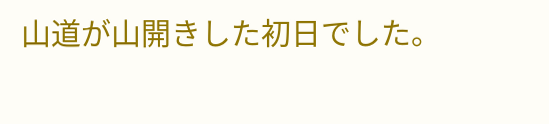山道が山開きした初日でした。